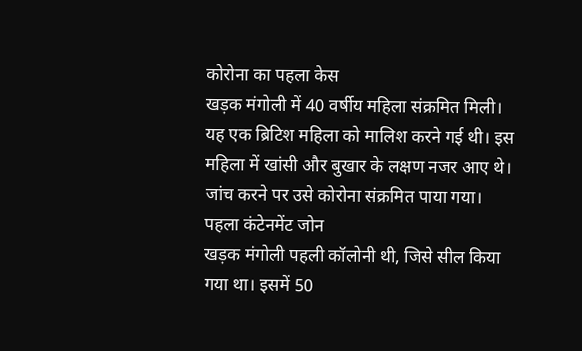कोरोना का पहला केस
खड़क मंगोली में 40 वर्षीय महिला संक्रमित मिली। यह एक ब्रिटिश महिला को मालिश करने गई थी। इस महिला में खांसी और बुखार के लक्षण नजर आए थे। जांच करने पर उसे कोरोना संक्रमित पाया गया।
पहला कंटेनमेंट जोन
खड़क मंगोली पहली कॉलोनी थी, जिसे सील किया गया था। इसमें 50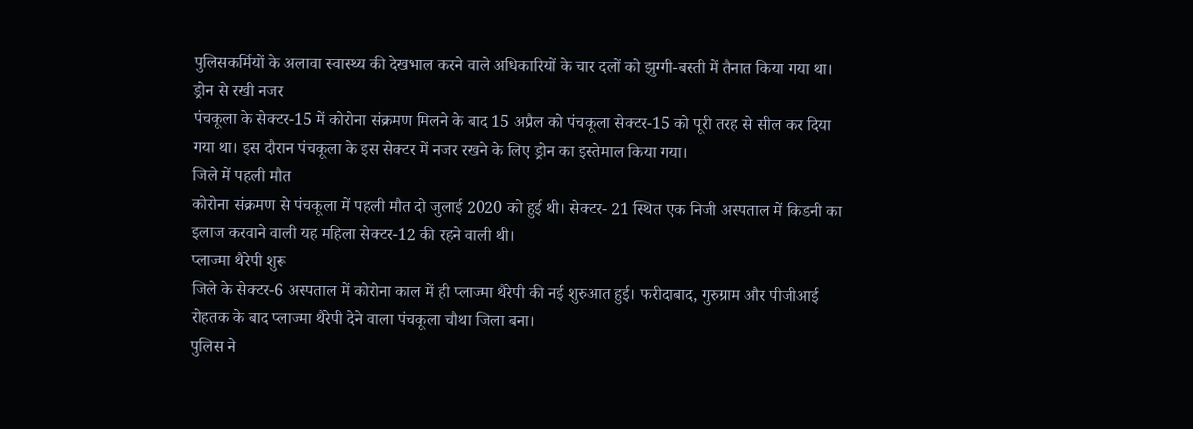पुलिसकर्मियों के अलावा स्वास्थ्य की देखभाल करने वाले अधिकारियों के चार दलों को झुग्गी-बस्ती में तैनात किया गया था।
ड्रोन से रखी नजर
पंचकूला के सेक्टर-15 में कोरोना संक्रमण मिलने के बाद 15 अप्रैल को पंचकूला सेक्टर-15 को पूरी तरह से सील कर दिया गया था। इस दौरान पंचकूला के इस सेक्टर में नजर रखने के लिए ड्रोन का इस्तेमाल किया गया।
जिले में पहली मौत
कोरोना संक्रमण से पंचकूला में पहली मौत दो जुलाई 2020 को हुई थी। सेक्टर- 21 स्थित एक निजी अस्पताल में किडनी का इलाज करवाने वाली यह महिला सेक्टर-12 की रहने वाली थी।
प्लाज्मा थैरेपी शुरू
जिले के सेक्टर-6 अस्पताल में कोरोना काल में ही प्लाज्मा थैरेपी की नई शुरुआत हुई। फरीदाबाद, गुरुग्राम और पीजीआई रोहतक के बाद प्लाज्मा थैरेपी देने वाला पंचकूला चौथा जिला बना।
पुलिस ने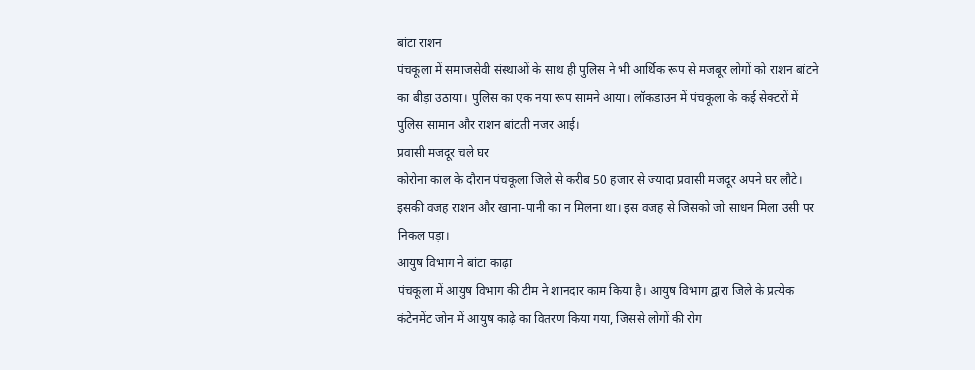बांटा राशन
पंचकूला में समाजसेवी संस्थाओं के साथ ही पुलिस ने भी आर्थिक रूप से मजबूर लोगों को राशन बांटने का बीड़ा उठाया। पुलिस का एक नया रूप सामने आया। लॉकडाउन में पंचकूला के कई सेक्टरों में पुलिस सामान और राशन बांटती नजर आई।
प्रवासी मजदूर चले घर
कोरोना काल के दौरान पंचकूला जिले से करीब 50 हजार से ज्यादा प्रवासी मजदूर अपने घर लौटे। इसकी वजह राशन और खाना-पानी का न मिलना था। इस वजह से जिसको जो साधन मिला उसी पर निकल पड़ा।
आयुष विभाग ने बांटा काढ़ा
पंचकूला में आयुष विभाग की टीम ने शानदार काम किया है। आयुष विभाग द्वारा जिले के प्रत्येक कंटेनमेंट जोन में आयुष काढ़े का वितरण किया गया, जिससे लोगों की रोग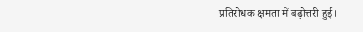प्रतिरोधक क्षमता में बढ़ोत्तरी हुई।